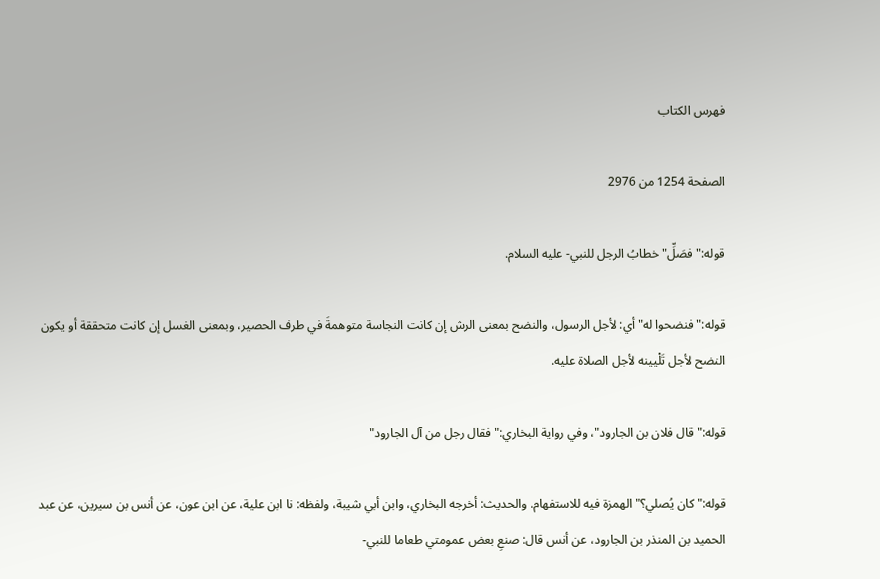فهرس الكتاب

الصفحة 1254 من 2976

قوله:"فصَلِّ"خطابُ الرجل للنبي- عليه السلام.

قوله:"فنضحوا له"أي: لأجل الرسول، والنضح بمعنى الرش إن كانت النجاسة متوهمةَ في طرف الحصير، وبمعنى الغسل إن كانت متحققة أو يكون النضح لأجل تَلْيينه لأجل الصلاة عليه.

قوله:"قال فلان بن الجارود"، وفي رواية البخاري:"فقال رجل من آل الجارود"

قوله:"كان يُصلي؟"الهمزة فيه للاستفهام. والحديث: أخرجه البخاري، وابن أبي شيبة، ولفظه: نا ابن علية، عن ابن عون، عن أنس بن سيرين، عن عبد الحميد بن المنذر بن الجارود، عن أنس قال: صنعِ بعض عمومتي طعاما للنبي-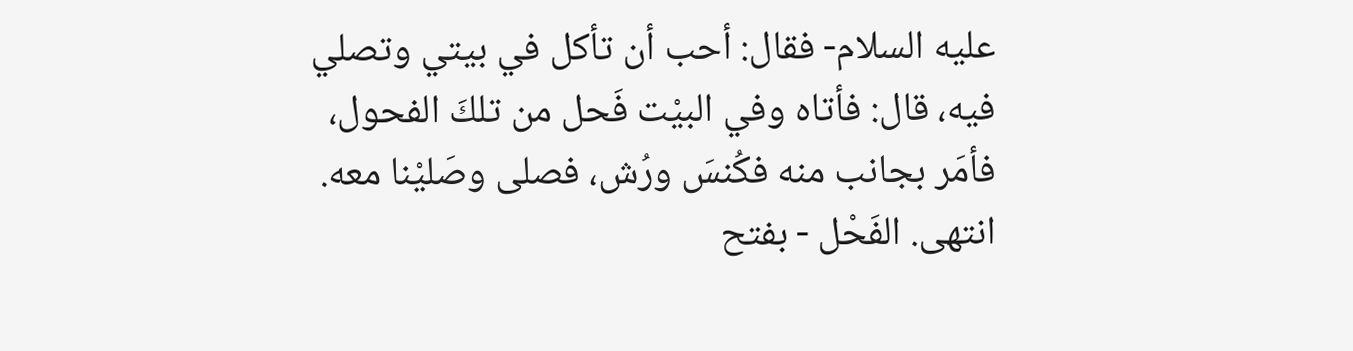عليه السلام- فقال: أحب أن تأكل في بيتي وتصلي فيه، قال: فأتاه وفي البيْت فَحل من تلكَ الفحول، فأمَر بجانب منه فكُنسَ ورُش، فصلى وصَليْنا معه. انتهى. الفَحْل - بفتح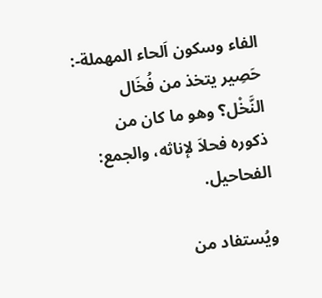الفاء وسكون اَلحاء المهملة-: حَصِير يتخذ من فُخَال النَّخْل؟ وهو ما كان من ذكوره فحلاَ لإناثه، والجمع: الفحاحيل.

ويُستفاد من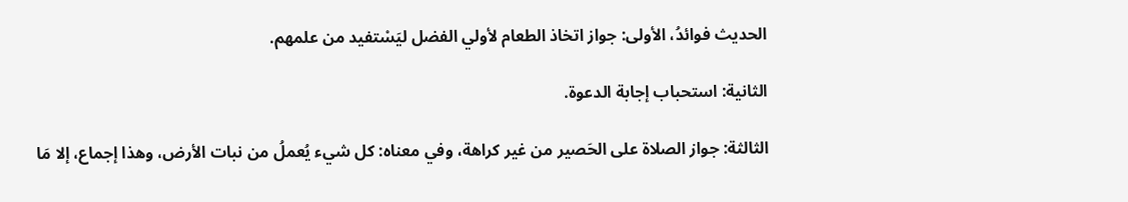الحديث فوائدُ، الأولى: جواز اتخاذ الطعام لأولي الفضل ليَسْتفيد من علمهم.

الثانية: استحباب إجابة الدعوة.

الثالثة: جواز الصلاة على الحَصير من غير كراهة، وفي معناه: كل شيء يُعملُ من نبات الأرض، وهذا إجماع، إلا مَا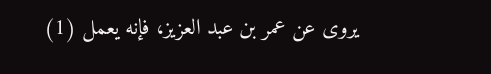يروى عن عمر بن عبد العزيز، فإنه يعمل (1)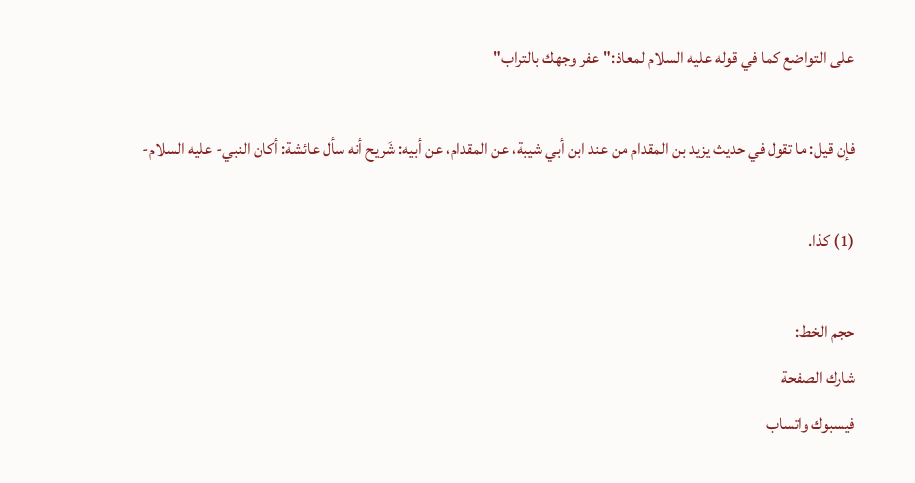على التواضع كما في قوله عليه السلام لمعاذ:"عفر وجهك بالتراب"

فإن قيل: ما تقول في حديث يزيد بن المقدام من عند ابن أبي شيبة، عن المقدام، عن أبيه: شَريح أنه سأل عائشة: أكان النبي- عليه السلام-

(1) كذا.

حجم الخط:
شارك الصفحة
فيسبوك واتساب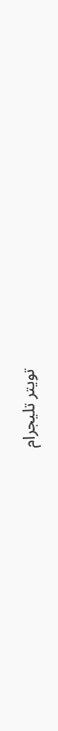تويتر تليجرام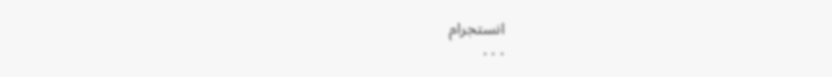انستجرام
. . .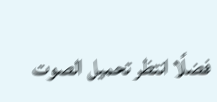فضلًا انتظر تحميل الصوت